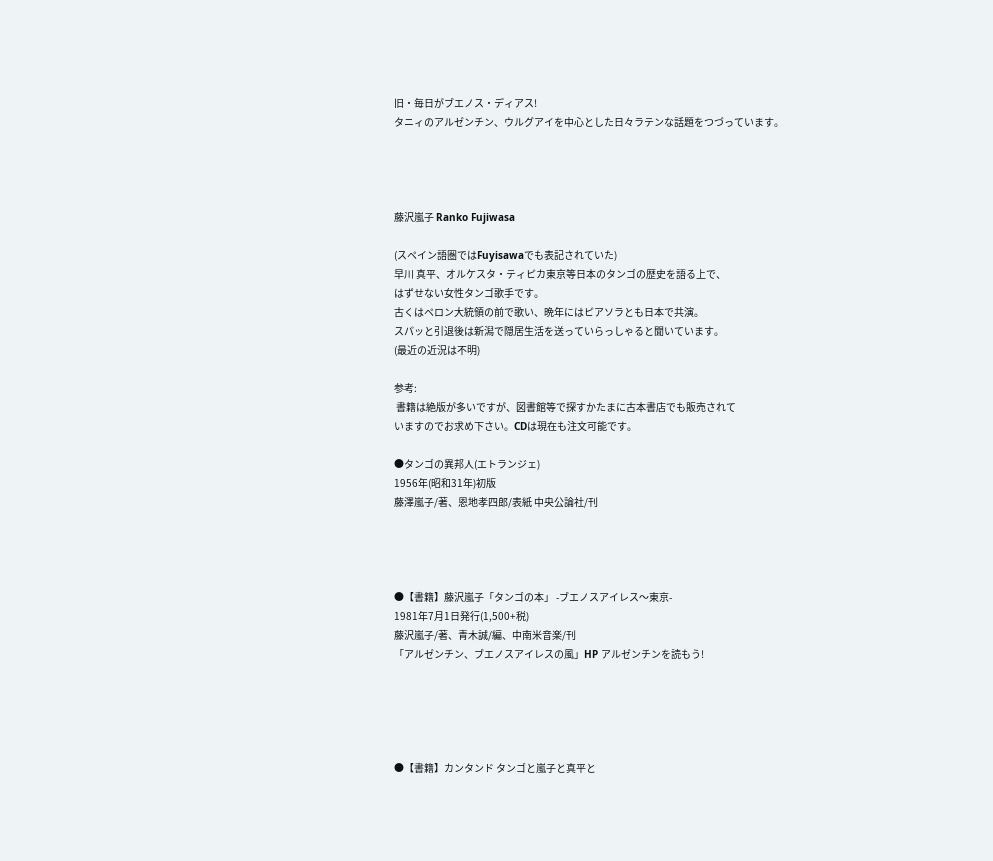旧・毎日がブエノス・ディアス!
タニィのアルゼンチン、ウルグアイを中心とした日々ラテンな話題をつづっています。




藤沢嵐子 Ranko Fujiwasa

(スペイン語圏ではFuyisawaでも表記されていた)
早川 真平、オルケスタ・ティピカ東京等日本のタンゴの歴史を語る上で、
はずせない女性タンゴ歌手です。
古くはペロン大統領の前で歌い、晩年にはピアソラとも日本で共演。
スパッと引退後は新潟で隠居生活を送っていらっしゃると聞いています。
(最近の近況は不明)

参考:
 書籍は絶版が多いですが、図書館等で探すかたまに古本書店でも販売されて
いますのでお求め下さい。CDは現在も注文可能です。

●タンゴの異邦人(エトランジェ)
1956年(昭和31年)初版
藤澤嵐子/著、恩地孝四郎/表紙 中央公論社/刊




●【書籍】藤沢嵐子「タンゴの本」 -ブエノスアイレス〜東京-
1981年7月1日発行(1,500+税)
藤沢嵐子/著、青木誠/編、中南米音楽/刊
「アルゼンチン、ブエノスアイレスの風」HP アルゼンチンを読もう!





●【書籍】カンタンド タンゴと嵐子と真平と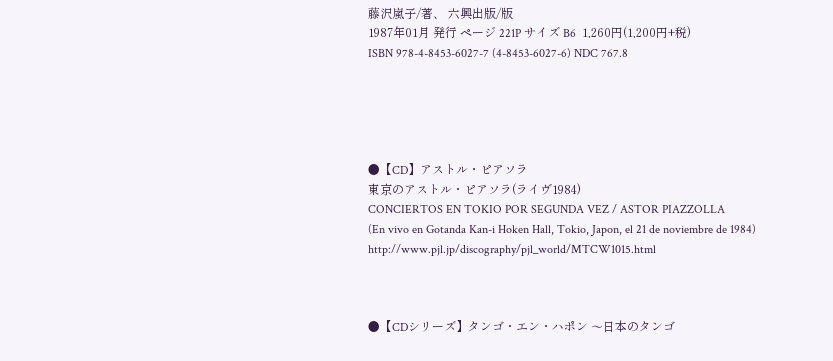藤沢嵐子/著、 六興出版/版
1987年01月 発行 ページ 221P サイズ B6  1,260円(1,200円+税)
ISBN 978-4-8453-6027-7 (4-8453-6027-6) NDC 767.8





●【CD】アストル・ピアソラ
東京のアストル・ピアソラ(ライヴ1984)
CONCIERTOS EN TOKIO POR SEGUNDA VEZ / ASTOR PIAZZOLLA
(En vivo en Gotanda Kan-i Hoken Hall, Tokio, Japon, el 21 de noviembre de 1984)
http://www.pjl.jp/discography/pjl_world/MTCW1015.html



●【CDシリーズ】タンゴ・エン・ハポン 〜日本のタンゴ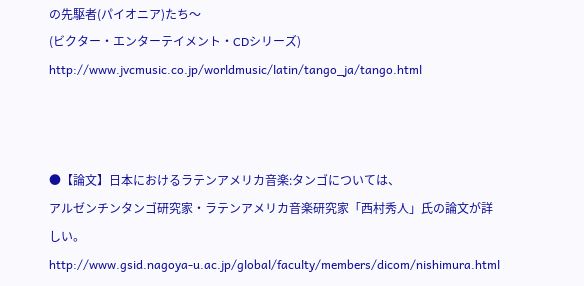の先駆者(パイオニア)たち〜
(ビクター・エンターテイメント・CDシリーズ)
http://www.jvcmusic.co.jp/worldmusic/latin/tango_ja/tango.html



●【論文】日本におけるラテンアメリカ音楽:タンゴについては、
アルゼンチンタンゴ研究家・ラテンアメリカ音楽研究家「西村秀人」氏の論文が詳しい。
http://www.gsid.nagoya-u.ac.jp/global/faculty/members/dicom/nishimura.html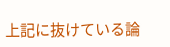上記に抜けている論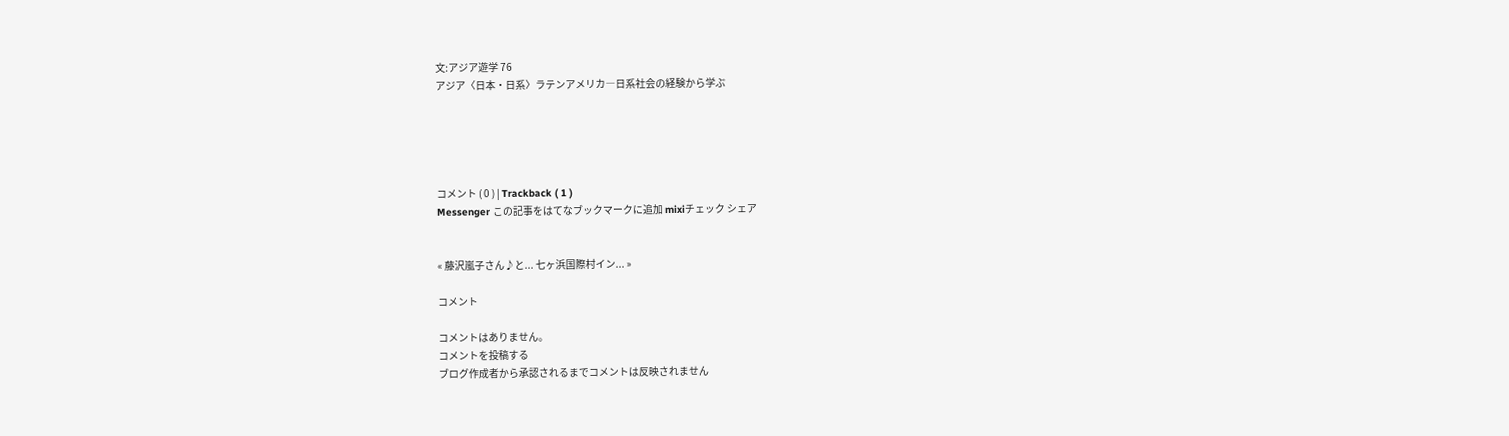文:アジア遊学 76
アジア〈日本・日系〉ラテンアメリカ―日系社会の経験から学ぶ





コメント ( 0 ) | Trackback ( 1 )
Messenger この記事をはてなブックマークに追加 mixiチェック シェア


« 藤沢嵐子さん♪と... 七ヶ浜国際村イン... »

コメント

コメントはありません。
コメントを投稿する
ブログ作成者から承認されるまでコメントは反映されません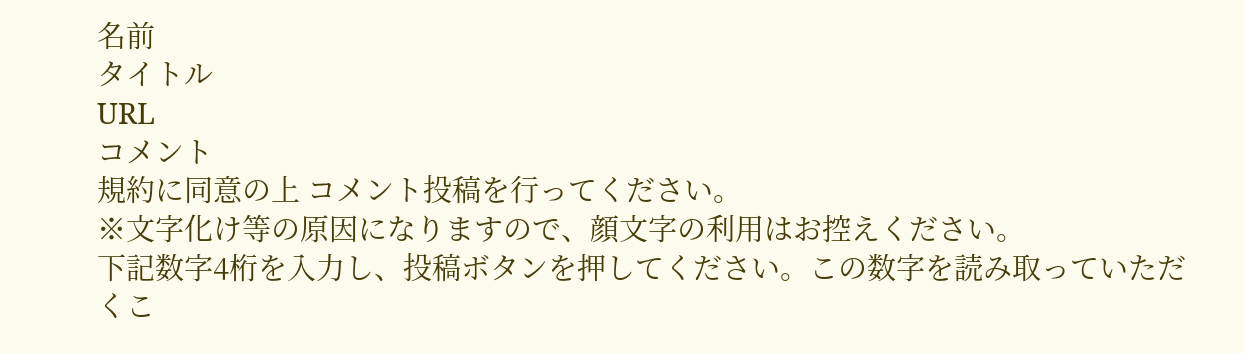名前
タイトル
URL
コメント
規約に同意の上 コメント投稿を行ってください。
※文字化け等の原因になりますので、顔文字の利用はお控えください。
下記数字4桁を入力し、投稿ボタンを押してください。この数字を読み取っていただくこ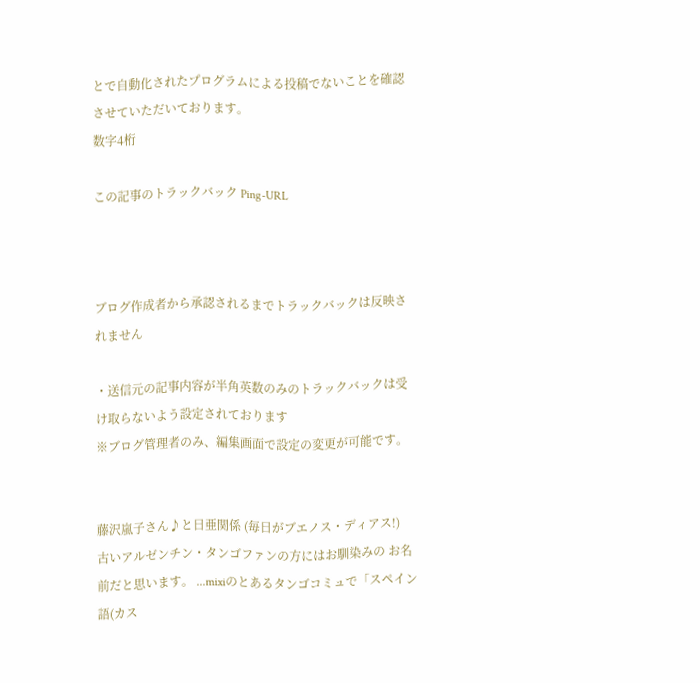とで自動化されたプログラムによる投稿でないことを確認させていただいております。
数字4桁

この記事のトラックバック Ping-URL



ブログ作成者から承認されるまでトラックバックは反映されません

・送信元の記事内容が半角英数のみのトラックバックは受け取らないよう設定されております
※ブログ管理者のみ、編集画面で設定の変更が可能です。


藤沢嵐子さん♪と日亜関係 (毎日がブエノス・ディアス!)
古いアルゼンチン・タンゴファンの方にはお馴染みの お名前だと思います。 ...mixiのとあるタンゴコミュで「スペイン語(カス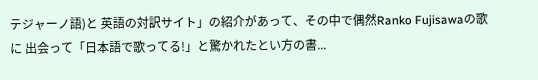テジャーノ語)と 英語の対訳サイト」の紹介があって、その中で偶然Ranko Fujisawaの歌に 出会って「日本語で歌ってる!」と驚かれたとい方の書...